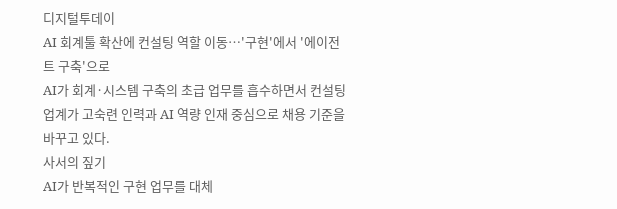디지털투데이
AI 회계툴 확산에 컨설팅 역할 이동…'구현'에서 '에이전트 구축'으로
AI가 회계·시스템 구축의 초급 업무를 흡수하면서 컨설팅업계가 고숙련 인력과 AI 역량 인재 중심으로 채용 기준을 바꾸고 있다.
사서의 짚기
AI가 반복적인 구현 업무를 대체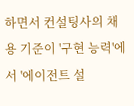하면서 컨설팅사의 채용 기준이 '구현 능력'에서 '에이전트 설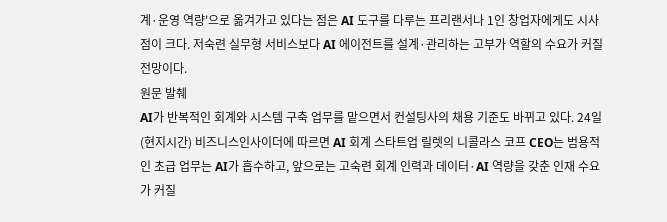계·운영 역량'으로 옮겨가고 있다는 점은 AI 도구를 다루는 프리랜서나 1인 창업자에게도 시사점이 크다. 저숙련 실무형 서비스보다 AI 에이전트를 설계·관리하는 고부가 역할의 수요가 커질 전망이다.
원문 발췌
AI가 반복적인 회계와 시스템 구축 업무를 맡으면서 컨설팅사의 채용 기준도 바뀌고 있다. 24일(현지시간) 비즈니스인사이더에 따르면 AI 회계 스타트업 릴렛의 니콜라스 코프 CEO는 범용적인 초급 업무는 AI가 흡수하고, 앞으로는 고숙련 회계 인력과 데이터·AI 역량을 갖춘 인재 수요가 커질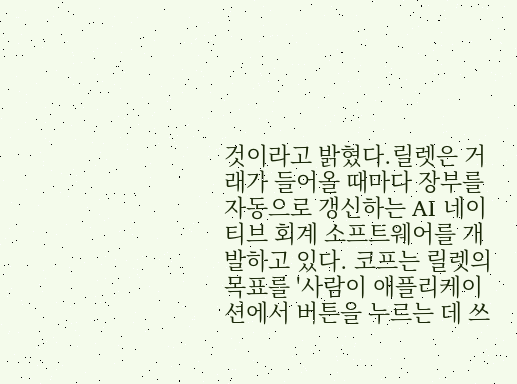것이라고 밝혔다.릴렛은 거래가 들어올 때마다 장부를 자동으로 갱신하는 AI 네이티브 회계 소프트웨어를 개발하고 있다. 코프는 릴렛의 목표를 '사람이 애플리케이션에서 버튼을 누르는 데 쓰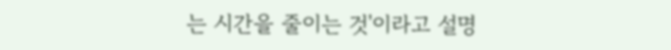는 시간을 줄이는 것'이라고 설명